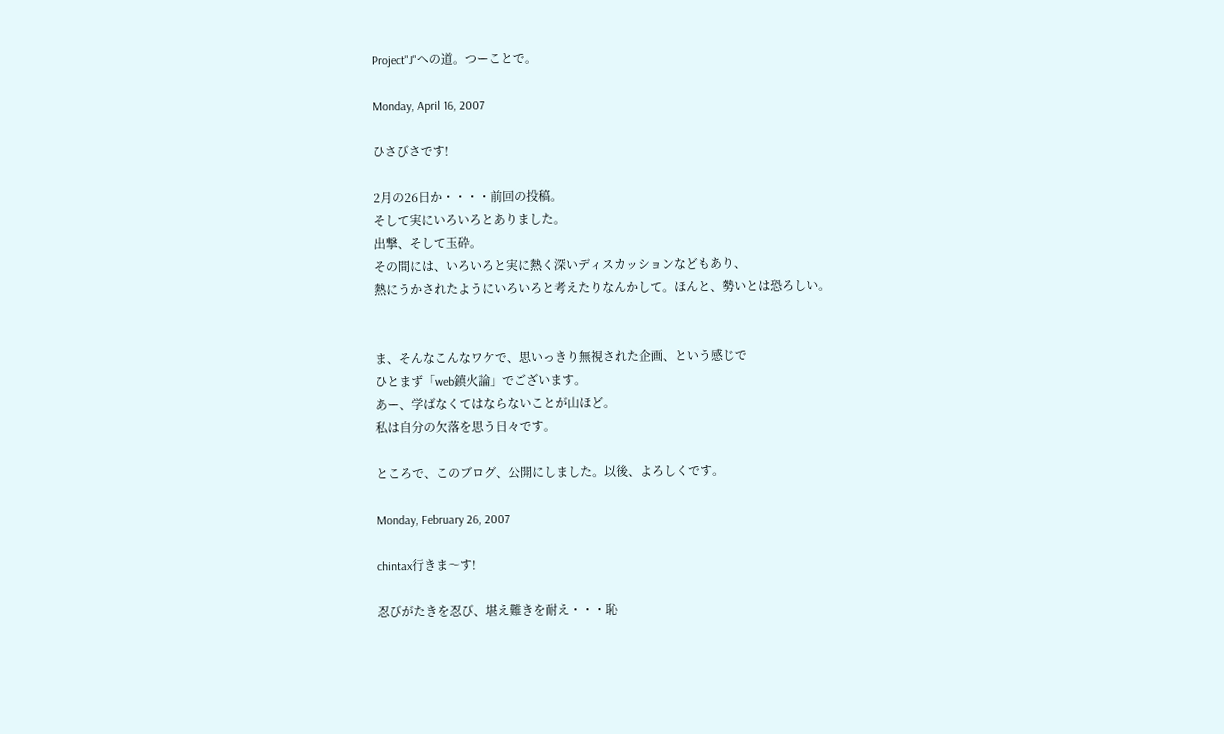Project"J"への道。つーことで。

Monday, April 16, 2007

ひさびさです!

2月の26日か・・・・前回の投稿。
そして実にいろいろとありました。
出撃、そして玉砕。
その間には、いろいろと実に熱く深いディスカッションなどもあり、
熱にうかされたようにいろいろと考えたりなんかして。ほんと、勢いとは恐ろしい。


ま、そんなこんなワケで、思いっきり無視された企画、という感じで
ひとまず「web鎮火論」でございます。
あー、学ばなくてはならないことが山ほど。
私は自分の欠落を思う日々です。

ところで、このブログ、公開にしました。以後、よろしくです。

Monday, February 26, 2007

chintax行きま〜す!

忍びがたきを忍び、堪え難きを耐え・・・恥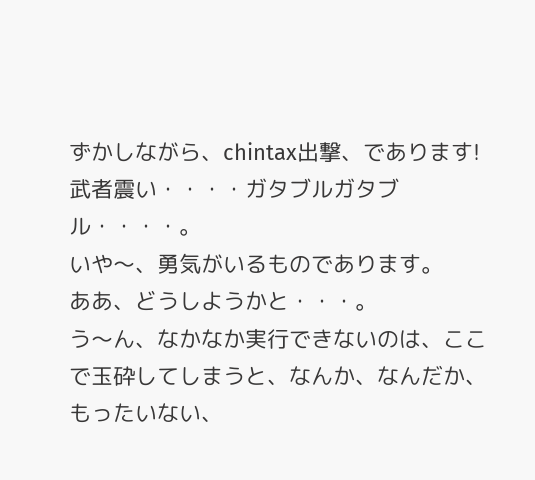ずかしながら、chintax出撃、であります!
武者震い・・・・ガタブルガタブル・・・・。
いや〜、勇気がいるものであります。
ああ、どうしようかと・・・。
う〜ん、なかなか実行できないのは、ここで玉砕してしまうと、なんか、なんだか、もったいない、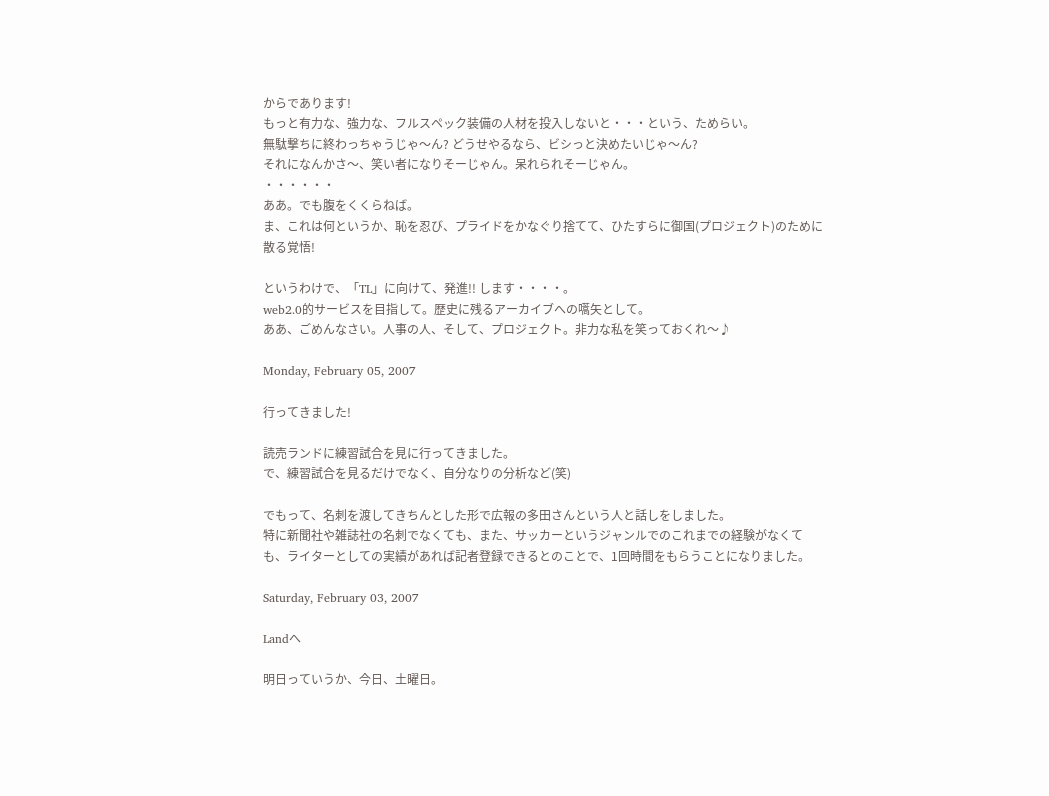からであります!
もっと有力な、強力な、フルスペック装備の人材を投入しないと・・・という、ためらい。
無駄撃ちに終わっちゃうじゃ〜ん? どうせやるなら、ビシっと決めたいじゃ〜ん?
それになんかさ〜、笑い者になりそーじゃん。呆れられそーじゃん。
・・・・・・
ああ。でも腹をくくらねば。
ま、これは何というか、恥を忍び、プライドをかなぐり捨てて、ひたすらに御国(プロジェクト)のために散る覚悟!

というわけで、「TL」に向けて、発進!! します・・・・。
web2.0的サービスを目指して。歴史に残るアーカイブへの嚆矢として。
ああ、ごめんなさい。人事の人、そして、プロジェクト。非力な私を笑っておくれ〜♪

Monday, February 05, 2007

行ってきました!

読売ランドに練習試合を見に行ってきました。
で、練習試合を見るだけでなく、自分なりの分析など(笑)

でもって、名刺を渡してきちんとした形で広報の多田さんという人と話しをしました。
特に新聞社や雑誌社の名刺でなくても、また、サッカーというジャンルでのこれまでの経験がなくても、ライターとしての実績があれば記者登録できるとのことで、1回時間をもらうことになりました。

Saturday, February 03, 2007

Landへ

明日っていうか、今日、土曜日。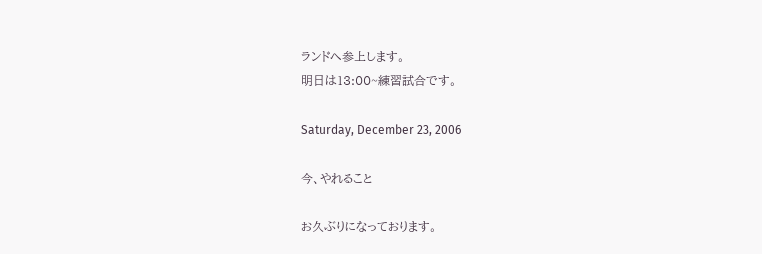ランドへ参上します。
明日は13:00~練習試合です。

Saturday, December 23, 2006

今、やれること

お久ぶりになっております。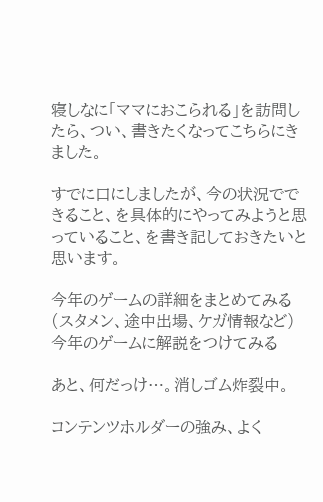寝しなに「ママにおこられる」を訪問したら、つい、書きたくなってこちらにきました。

すでに口にしましたが、今の状況でできること、を具体的にやってみようと思っていること、を書き記しておきたいと思います。

今年のゲームの詳細をまとめてみる(スタメン、途中出場、ケガ情報など)
今年のゲームに解説をつけてみる

あと、何だっけ…。消しゴム炸裂中。

コンテンツホルダーの強み、よく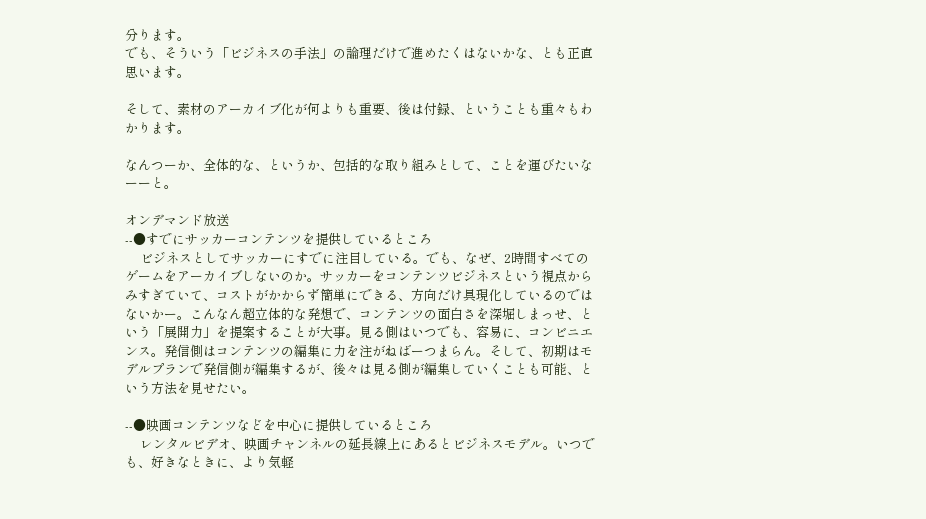分ります。
でも、そういう「ビジネスの手法」の論理だけで進めたくはないかな、とも正直思います。

そして、素材のアーカイブ化が何よりも重要、後は付録、ということも重々もわかります。

なんつーか、全体的な、というか、包括的な取り組みとして、ことを運びたいなーーと。

オンデマンド放送
--●すでにサッカーコンテンツを提供しているところ
     ビジネスとしてサッカーにすでに注目している。でも、なぜ、2時間すべてのゲームをアーカイブしないのか。サッカーをコンテンツビジネスという視点からみすぎていて、コストがかからず簡単にできる、方向だけ具現化しているのではないかー。こんなん超立体的な発想で、コンテンツの面白さを深堀しまっせ、という「展開力」を提案することが大事。見る側はいつでも、容易に、コンビニエンス。発信側はコンテンツの編集に力を注がねばーつまらん。そして、初期はモデルプランで発信側が編集するが、後々は見る側が編集していくことも可能、という方法を見せたい。

--●映画コンテンツなどを中心に提供しているところ
     レンタルビデオ、映画チャンネルの延長線上にあるとビジネスモデル。いつでも、好きなときに、より気軽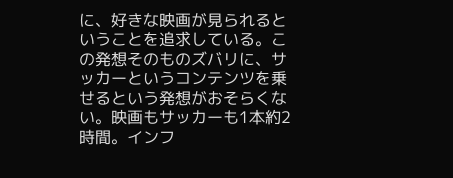に、好きな映画が見られるということを追求している。この発想そのものズバリに、サッカーというコンテンツを乗せるという発想がおそらくない。映画もサッカーも1本約2時間。インフ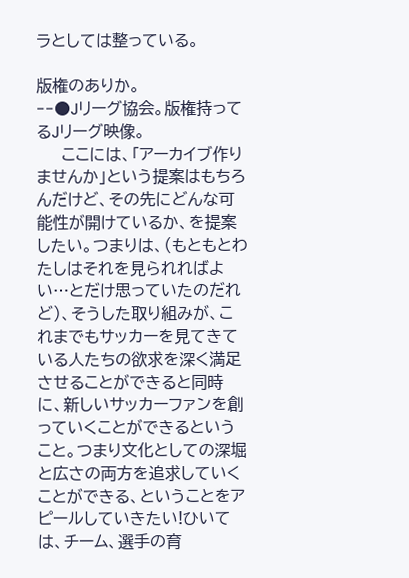ラとしては整っている。

版権のありか。
--●Jリーグ協会。版権持ってるJリーグ映像。
     ここには、「アーカイブ作りませんか」という提案はもちろんだけど、その先にどんな可能性が開けているか、を提案したい。つまりは、(もともとわたしはそれを見られればよい…とだけ思っていたのだれど)、そうした取り組みが、これまでもサッカーを見てきている人たちの欲求を深く満足させることができると同時に、新しいサッカーファンを創っていくことができるということ。つまり文化としての深堀と広さの両方を追求していくことができる、ということをアピールしていきたい!ひいては、チーム、選手の育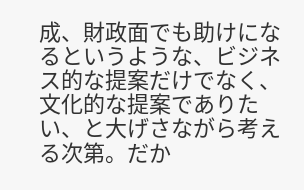成、財政面でも助けになるというような、ビジネス的な提案だけでなく、文化的な提案でありたい、と大げさながら考える次第。だか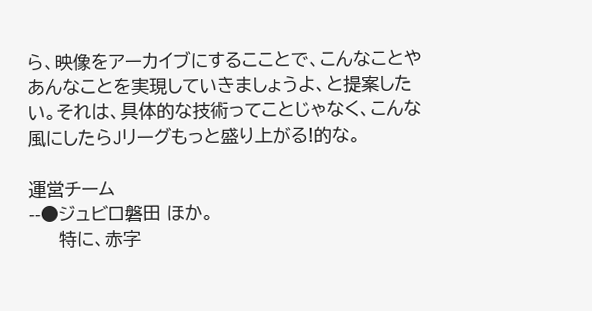ら、映像をアーカイブにするこことで、こんなことやあんなことを実現していきましょうよ、と提案したい。それは、具体的な技術ってことじゃなく、こんな風にしたらJリーグもっと盛り上がる!的な。

運営チーム
--●ジュビロ磐田 ほか。
     特に、赤字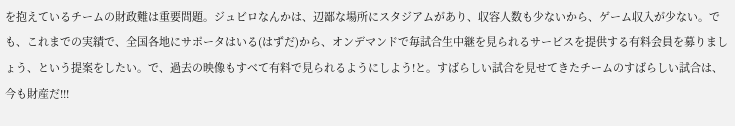を抱えているチームの財政難は重要問題。ジュビロなんかは、辺鄙な場所にスタジアムがあり、収容人数も少ないから、ゲーム収入が少ない。でも、これまでの実績で、全国各地にサポータはいる(はずだ)から、オンデマンドで毎試合生中継を見られるサービスを提供する有料会員を募りましょう、という提案をしたい。で、過去の映像もすべて有料で見られるようにしよう!と。すばらしい試合を見せてきたチームのすばらしい試合は、今も財産だ!!!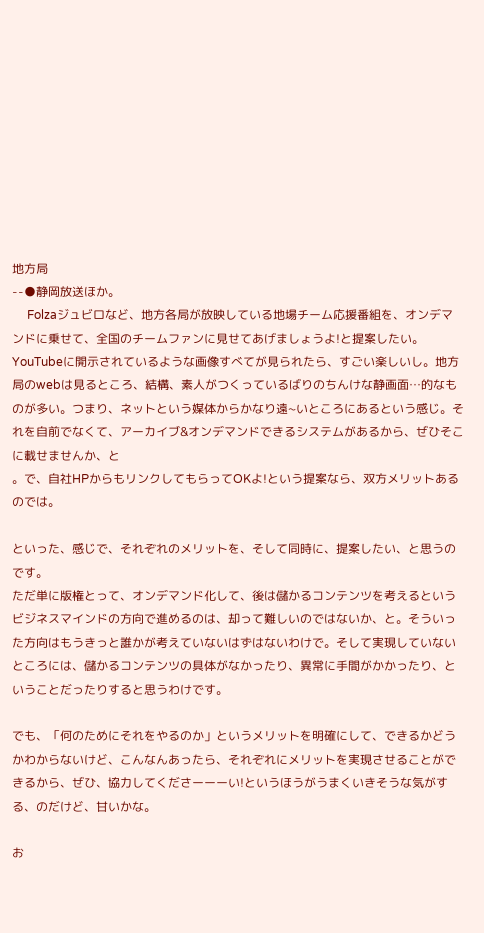地方局
--●静岡放送ほか。
     Folzaジュビロなど、地方各局が放映している地場チーム応援番組を、オンデマンドに乗せて、全国のチームファンに見せてあげましょうよ!と提案したい。YouTubeに開示されているような画像すべてが見られたら、すごい楽しいし。地方局のwebは見るところ、結構、素人がつくっているばりのちんけな静画面…的なものが多い。つまり、ネットという媒体からかなり遠~いところにあるという感じ。それを自前でなくて、アーカイブ&オンデマンドできるシステムがあるから、ぜひそこに載せませんか、と
。で、自社HPからもリンクしてもらってOKよ!という提案なら、双方メリットあるのでは。

といった、感じで、それぞれのメリットを、そして同時に、提案したい、と思うのです。
ただ単に版権とって、オンデマンド化して、後は儲かるコンテンツを考えるというビジネスマインドの方向で進めるのは、却って難しいのではないか、と。そういった方向はもうきっと誰かが考えていないはずはないわけで。そして実現していないところには、儲かるコンテンツの具体がなかったり、異常に手間がかかったり、ということだったりすると思うわけです。

でも、「何のためにそれをやるのか」というメリットを明確にして、できるかどうかわからないけど、こんなんあったら、それぞれにメリットを実現させることができるから、ぜひ、協力してくださーーーい!というほうがうまくいきそうな気がする、のだけど、甘いかな。

お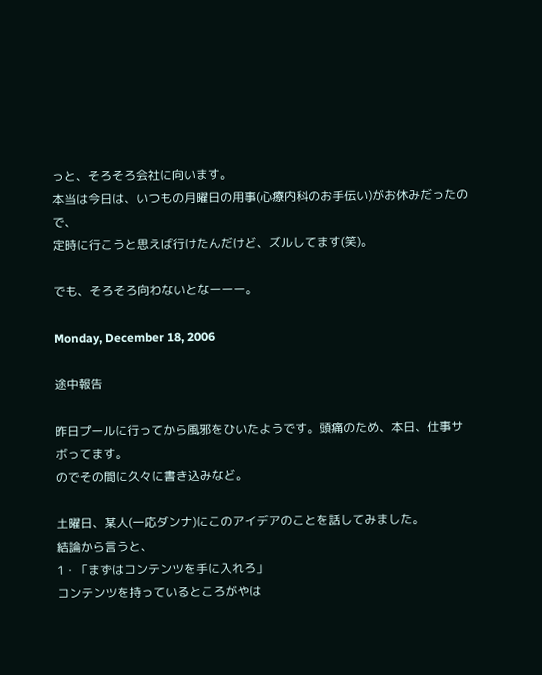っと、そろそろ会社に向います。
本当は今日は、いつもの月曜日の用事(心療内科のお手伝い)がお休みだったので、
定時に行こうと思えば行けたんだけど、ズルしてます(笑)。

でも、そろそろ向わないとなーーー。

Monday, December 18, 2006

途中報告

昨日プールに行ってから風邪をひいたようです。頭痛のため、本日、仕事サボってます。
のでその間に久々に書き込みなど。

土曜日、某人(一応ダンナ)にこのアイデアのことを話してみました。
結論から言うと、
1・「まずはコンテンツを手に入れろ」
コンテンツを持っているところがやは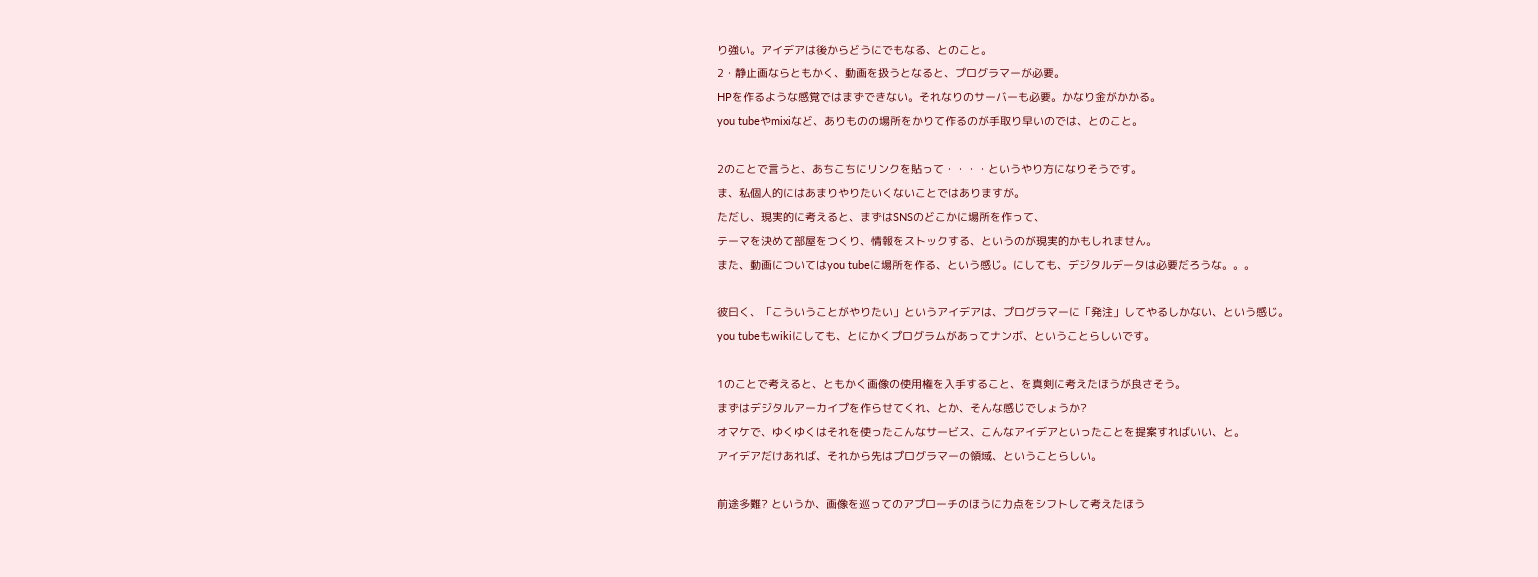り強い。アイデアは後からどうにでもなる、とのこと。
2・静止画ならともかく、動画を扱うとなると、プログラマーが必要。
HPを作るような感覚ではまずできない。それなりのサーバーも必要。かなり金がかかる。
you tubeやmixiなど、ありものの場所をかりて作るのが手取り早いのでは、とのこと。

2のことで言うと、あちこちにリンクを貼って・・・・というやり方になりそうです。
ま、私個人的にはあまりやりたいくないことではありますが。
ただし、現実的に考えると、まずはSNSのどこかに場所を作って、
テーマを決めて部屋をつくり、情報をストックする、というのが現実的かもしれません。
また、動画についてはyou tubeに場所を作る、という感じ。にしても、デジタルデータは必要だろうな。。。

彼曰く、「こういうことがやりたい」というアイデアは、プログラマーに「発注」してやるしかない、という感じ。
you tubeもwikiにしても、とにかくプログラムがあってナンボ、ということらしいです。

1のことで考えると、ともかく画像の使用権を入手すること、を真剣に考えたほうが良さそう。
まずはデジタルアーカイプを作らせてくれ、とか、そんな感じでしょうか?
オマケで、ゆくゆくはそれを使ったこんなサービス、こんなアイデアといったことを提案すればいい、と。
アイデアだけあれば、それから先はプログラマーの領域、ということらしい。

前途多難? というか、画像を巡ってのアプローチのほうに力点をシフトして考えたほう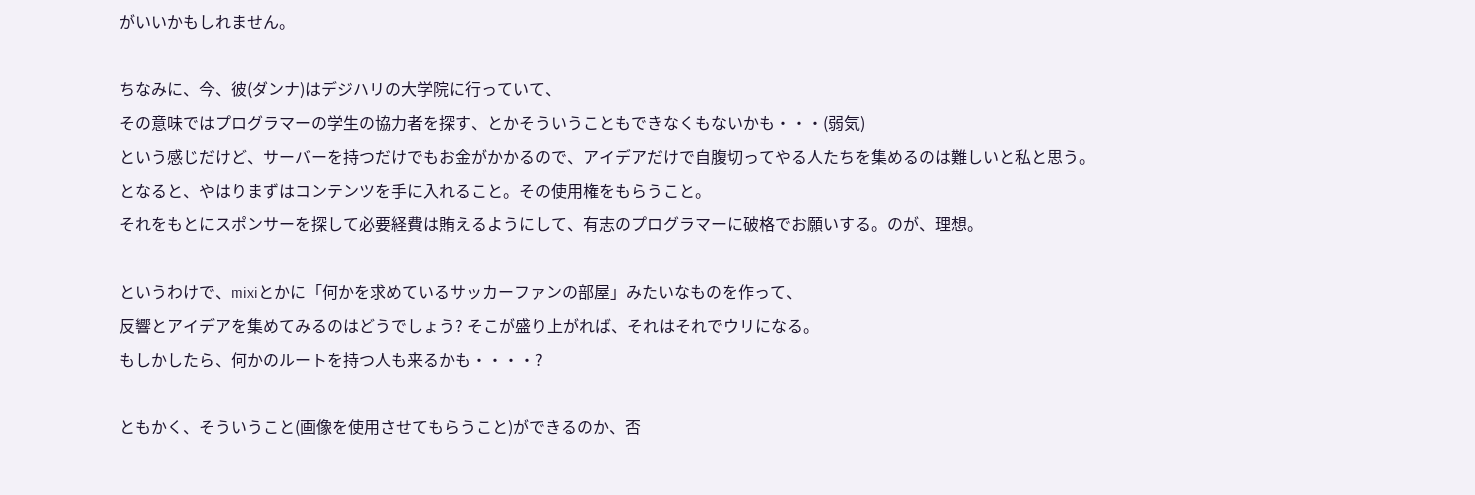がいいかもしれません。

ちなみに、今、彼(ダンナ)はデジハリの大学院に行っていて、
その意味ではプログラマーの学生の協力者を探す、とかそういうこともできなくもないかも・・・(弱気)
という感じだけど、サーバーを持つだけでもお金がかかるので、アイデアだけで自腹切ってやる人たちを集めるのは難しいと私と思う。
となると、やはりまずはコンテンツを手に入れること。その使用権をもらうこと。
それをもとにスポンサーを探して必要経費は賄えるようにして、有志のプログラマーに破格でお願いする。のが、理想。

というわけで、mixiとかに「何かを求めているサッカーファンの部屋」みたいなものを作って、
反響とアイデアを集めてみるのはどうでしょう? そこが盛り上がれば、それはそれでウリになる。
もしかしたら、何かのルートを持つ人も来るかも・・・・?

ともかく、そういうこと(画像を使用させてもらうこと)ができるのか、否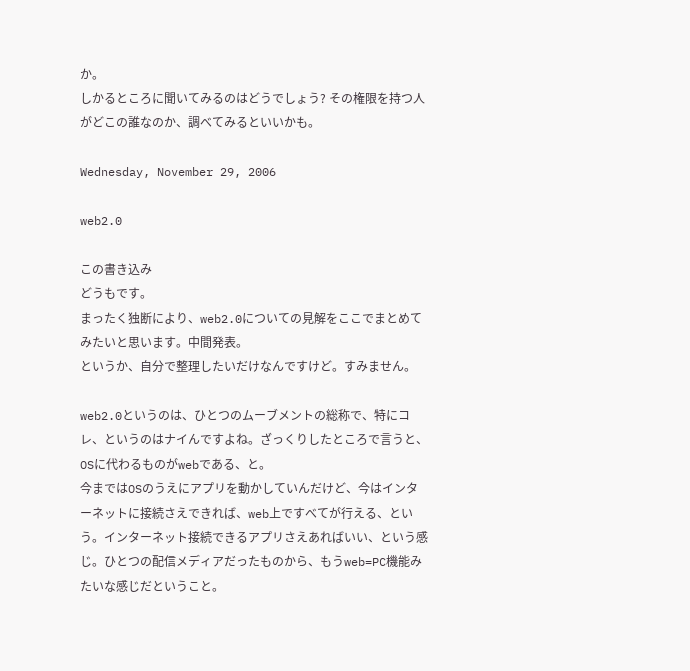か。
しかるところに聞いてみるのはどうでしょう? その権限を持つ人がどこの誰なのか、調べてみるといいかも。

Wednesday, November 29, 2006

web2.0

この書き込み
どうもです。
まったく独断により、web2.0についての見解をここでまとめてみたいと思います。中間発表。
というか、自分で整理したいだけなんですけど。すみません。

web2.0というのは、ひとつのムーブメントの総称で、特にコレ、というのはナイんですよね。ざっくりしたところで言うと、OSに代わるものがwebである、と。
今まではOSのうえにアプリを動かしていんだけど、今はインターネットに接続さえできれば、web上ですべてが行える、という。インターネット接続できるアプリさえあればいい、という感じ。ひとつの配信メディアだったものから、もうweb=PC機能みたいな感じだということ。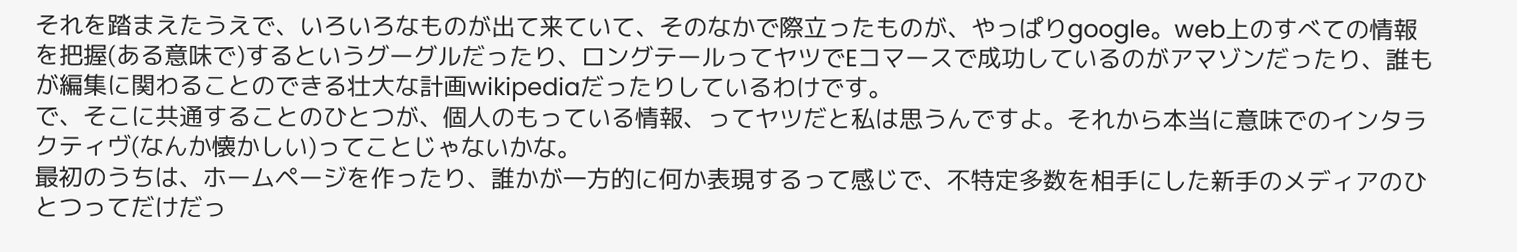それを踏まえたうえで、いろいろなものが出て来ていて、そのなかで際立ったものが、やっぱりgoogle。web上のすべての情報を把握(ある意味で)するというグーグルだったり、ロングテールってヤツでEコマースで成功しているのがアマゾンだったり、誰もが編集に関わることのできる壮大な計画wikipediaだったりしているわけです。
で、そこに共通することのひとつが、個人のもっている情報、ってヤツだと私は思うんですよ。それから本当に意味でのインタラクティヴ(なんか懐かしい)ってことじゃないかな。
最初のうちは、ホームページを作ったり、誰かが一方的に何か表現するって感じで、不特定多数を相手にした新手のメディアのひとつってだけだっ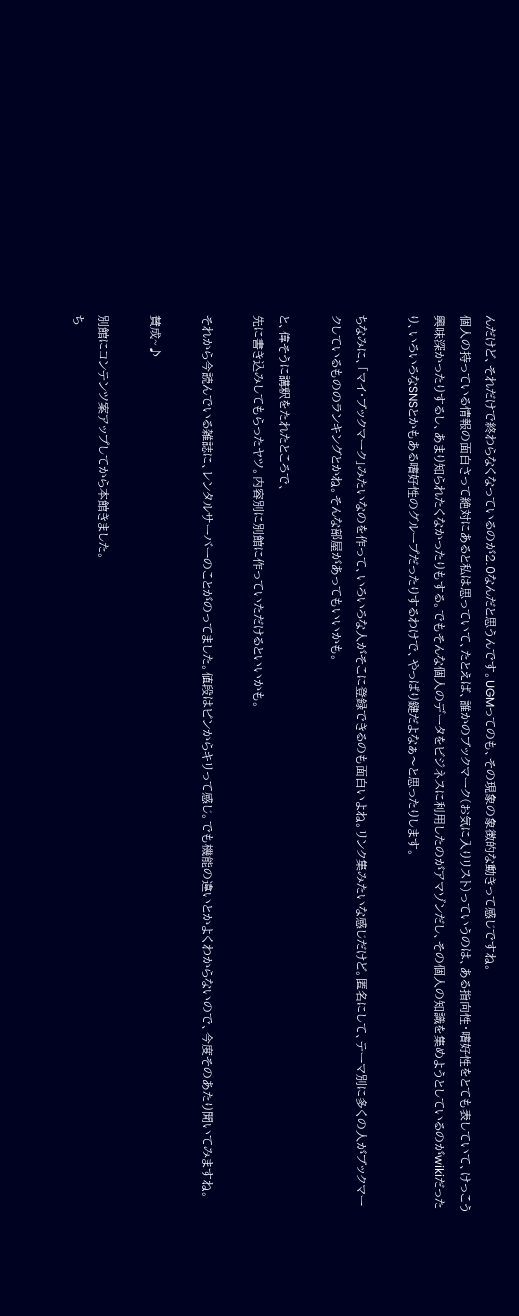んだけど、それだけで終わらなくなっているのが2.0なんだと思うんです。UGMってのも、その現象の象徴的な動きって感じですね。
個人の持っている情報の面白さって絶対にあると私は思っていて、たとえば、誰かのブックマーク(お気に入りリスト)っていうのは、ある指向性・嗜好性をとても表していて、けっこう興味深かったりするし、あまり知られたくなかったりもする。でもそんな個人のデータをビジネスに利用したのがアマゾンだし、その個人の知識を集めようとしているのがwikiだったり、いろいろなSNSとかもある嗜好性のグループだったりするわけで、やっぱり鍵だよなぁ〜と思ったりします。

ちなみに、「マイ・ブックマーク」みたいなのを作って、いろいろな人がそこに登録できるのも面白いよね。リンク集みたいな感じだけど。匿名にして、テーマ別に多くの人がブックマークしているもののランキングとかね。そんな部屋があってもいいかも。

と、偉そうに講釈をたれたところで、
先に書き込みしてもらったヤツ。内容別に別館に作っていただけるといいかも。

それから今読んでいる雑誌に、レンタルサーバーのことがのってました。値段はピンからキリって感じ。でも機能の違いとかよくわからないので、今度そのあたり聞いてみますね。

賛成~♪

別館にコンテンツ案アップしてから本館きました。
ち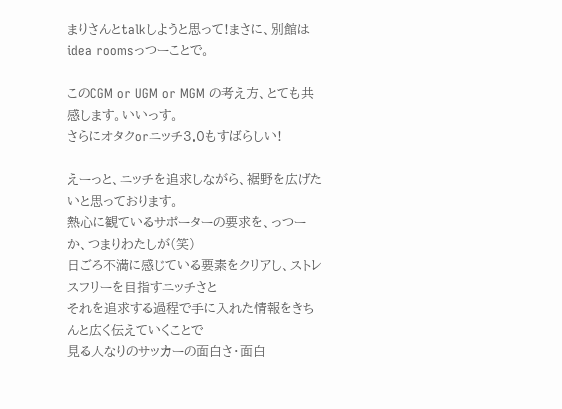まりさんとtalkしようと思って!まさに、別館はidea roomsっつーことで。

このCGM or UGM or MGM の考え方、とても共感します。いいっす。
さらにオタクorニッチ3.0もすばらしい!

えーっと、ニッチを追求しながら、裾野を広げたいと思っております。
熱心に観ているサポーターの要求を、っつーか、つまりわたしが(笑)
日ごろ不満に感じている要素をクリアし、ストレスフリーを目指すニッチさと
それを追求する過程で手に入れた情報をきちんと広く伝えていくことで
見る人なりのサッカーの面白さ・面白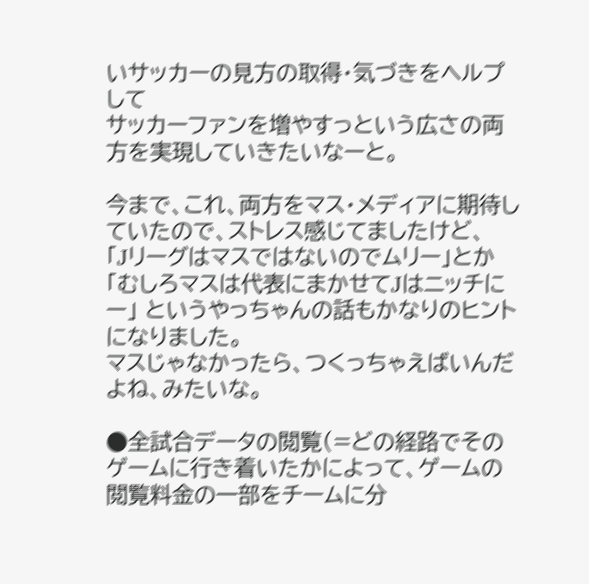いサッカーの見方の取得・気づきをヘルプして
サッカーファンを増やすっという広さの両方を実現していきたいなーと。

今まで、これ、両方をマス・メディアに期待していたので、ストレス感じてましたけど、
「Jリーグはマスではないのでムリー」とか「むしろマスは代表にまかせてJはニッチにー」 というやっちゃんの話もかなりのヒントになりました。
マスじゃなかったら、つくっちゃえばいんだよね、みたいな。

●全試合データの閲覧(=どの経路でそのゲームに行き着いたかによって、ゲームの閲覧料金の一部をチームに分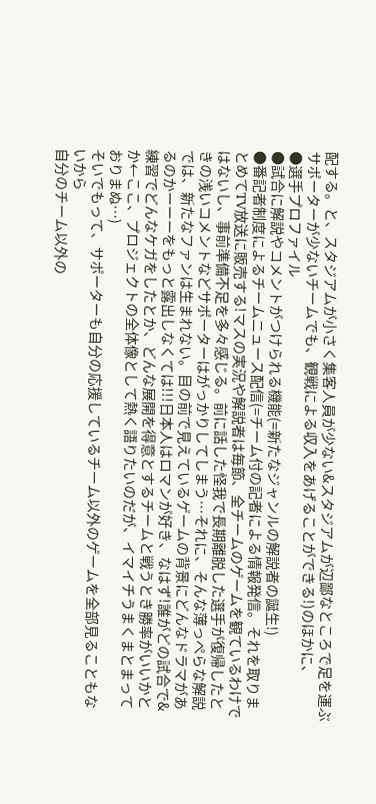配する。と、スタジアムが小さく集客人員が少ない&スタジアムが辺鄙なところで足を運ぶサポーターが少ないチームでも、観戦による収入をあげることができる!)のほかに、
●選手プロファイル
●試合に解説やコメントがつけられる機能(=新たなジャンルの解説者の誕生!)
●番記者制度によるチームニュース配信(=チーム付の記者による情報発信。それを取りまとめてTV放送に販売する!マスの実況や解説者は毎節、全チームのゲームを観ているわけではないし、事前準備不足を多々感じる。前に話した怪我で長期離脱した選手が復帰したときの浅いコメントなどサポーターはがっかりしてしまう…それに、そんな薄っぺらな解説では、新たなファンは生まれない。目の前で見えているゲームの背景にどんなドラマがあるのかーーーをもっと露出しなくては!!!日本人はロマンが好き、なはず!誰がどの試合で&練習でどんなケガをしたとか、どんな展開を得意とするチームと戦うとき勝率がいいかとか←ここ、プロジェクトの全体像として熱く語りたいのだが、イマイチうまくまとまっておりまぬ…)
そいでもって、サポーターも自分の応援しているチーム以外のゲームを全部見ることもないから
自分のチーム以外の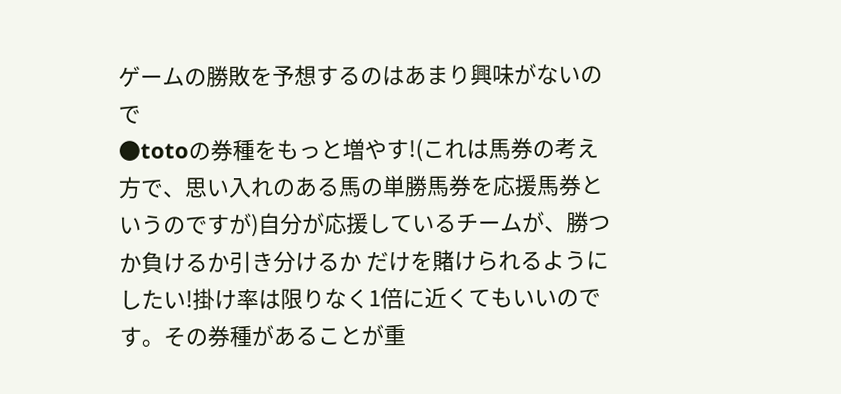ゲームの勝敗を予想するのはあまり興味がないので
●totoの券種をもっと増やす!(これは馬券の考え方で、思い入れのある馬の単勝馬券を応援馬券というのですが)自分が応援しているチームが、勝つか負けるか引き分けるか だけを賭けられるようにしたい!掛け率は限りなく1倍に近くてもいいのです。その券種があることが重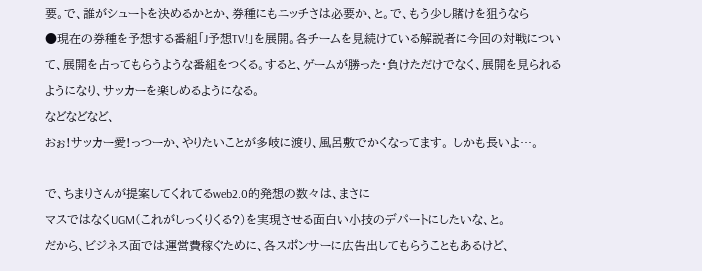要。で、誰がシュートを決めるかとか、券種にもニッチさは必要か、と。で、もう少し賭けを狙うなら
●現在の券種を予想する番組「J予想TV!」を展開。各チームを見続けている解説者に今回の対戦について、展開を占ってもらうような番組をつくる。すると、ゲームが勝った・負けただけでなく、展開を見られるようになり、サッカーを楽しめるようになる。
などなどなど、
おぉ!サッカー愛!っつーか、やりたいことが多岐に渡り、風呂敷でかくなってます。 しかも長いよ…。

で、ちまりさんが提案してくれてるweb2.0的発想の数々は、まさに
マスではなくUGM(これがしっくりくる?)を実現させる面白い小技のデパートにしたいな、と。
だから、ビジネス面では運営費稼ぐために、各スポンサーに広告出してもらうこともあるけど、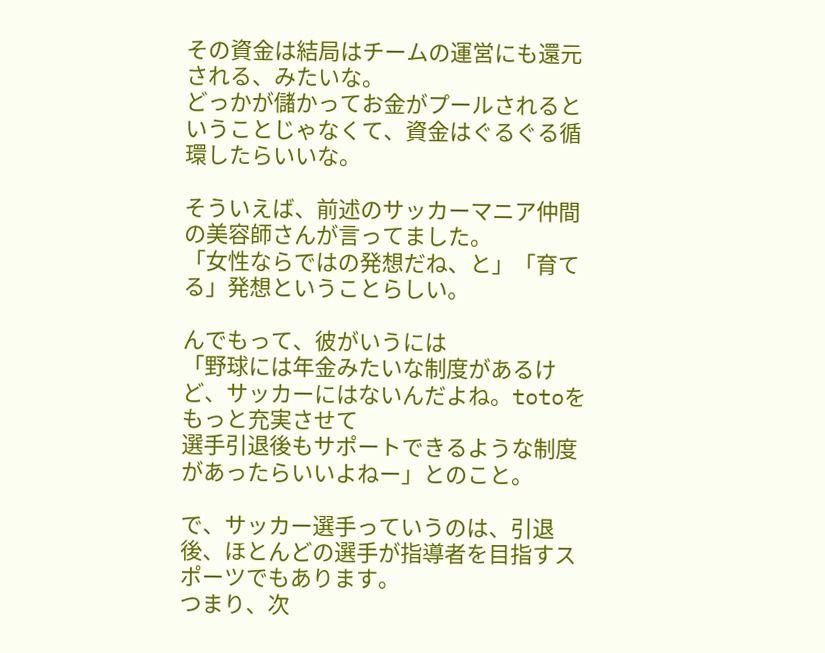その資金は結局はチームの運営にも還元される、みたいな。
どっかが儲かってお金がプールされるということじゃなくて、資金はぐるぐる循環したらいいな。

そういえば、前述のサッカーマニア仲間の美容師さんが言ってました。
「女性ならではの発想だね、と」「育てる」発想ということらしい。

んでもって、彼がいうには
「野球には年金みたいな制度があるけど、サッカーにはないんだよね。totoをもっと充実させて
選手引退後もサポートできるような制度があったらいいよねー」とのこと。

で、サッカー選手っていうのは、引退後、ほとんどの選手が指導者を目指すスポーツでもあります。
つまり、次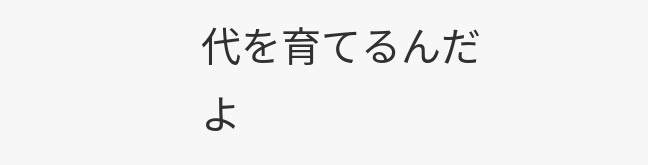代を育てるんだよ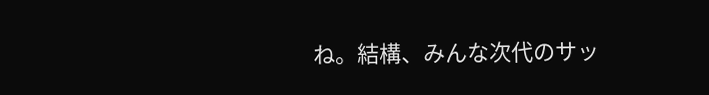ね。結構、みんな次代のサッ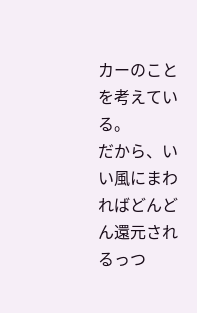カーのことを考えている。
だから、いい風にまわればどんどん還元されるっつ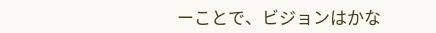ーことで、ビジョンはかな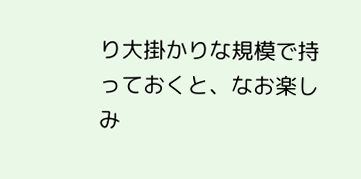り大掛かりな規模で持っておくと、なお楽しみ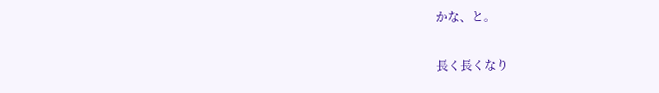かな、と。

長く長くなり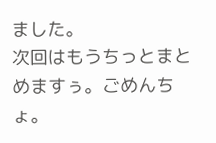ました。
次回はもうちっとまとめますぅ。ごめんちょ。